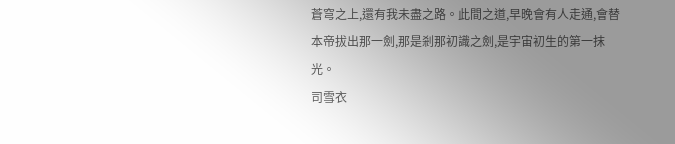蒼穹之上,還有我未盡之路。此間之道,早晚會有人走通,會替本帝拔出那一劍,那是剎那初識之劍,是宇宙初生的第一抹光。
司雪衣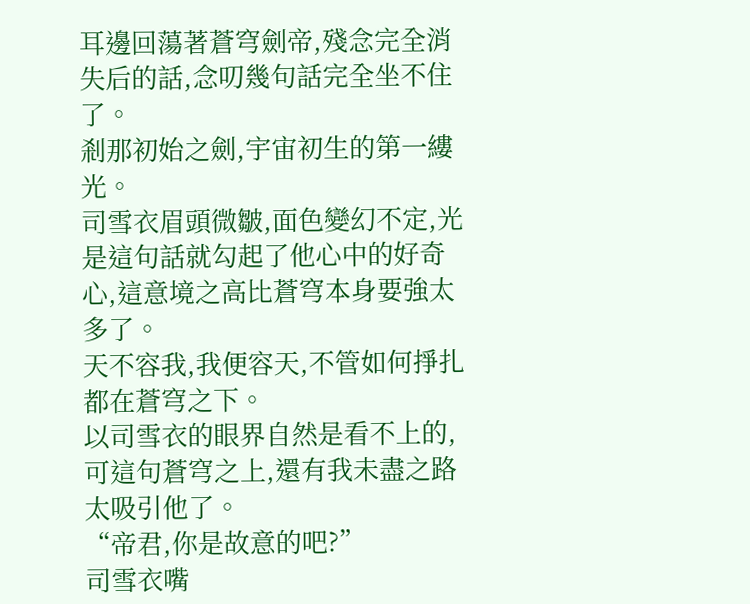耳邊回蕩著蒼穹劍帝,殘念完全消失后的話,念叨幾句話完全坐不住了。
剎那初始之劍,宇宙初生的第一縷光。
司雪衣眉頭微皺,面色變幻不定,光是這句話就勾起了他心中的好奇心,這意境之高比蒼穹本身要強太多了。
天不容我,我便容天,不管如何掙扎都在蒼穹之下。
以司雪衣的眼界自然是看不上的,可這句蒼穹之上,還有我未盡之路太吸引他了。
“帝君,你是故意的吧?”
司雪衣嘴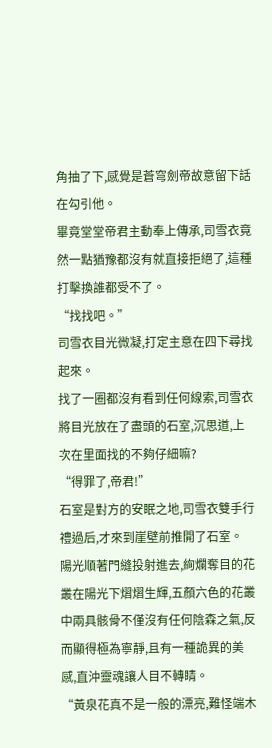角抽了下,感覺是蒼穹劍帝故意留下話在勾引他。
畢竟堂堂帝君主動奉上傳承,司雪衣竟然一點猶豫都沒有就直接拒絕了,這種打擊換誰都受不了。
“找找吧。”
司雪衣目光微凝,打定主意在四下尋找起來。
找了一圈都沒有看到任何線索,司雪衣將目光放在了盡頭的石室,沉思道,上次在里面找的不夠仔細嘛?
“得罪了,帝君!”
石室是對方的安眠之地,司雪衣雙手行禮過后,才來到崖壁前推開了石室。
陽光順著門縫投射進去,絢爛奪目的花叢在陽光下熠熠生輝,五顏六色的花叢中兩具骸骨不僅沒有任何陰森之氣,反而顯得極為寧靜,且有一種詭異的美感,直沖靈魂讓人目不轉睛。
“黃泉花真不是一般的漂亮,難怪端木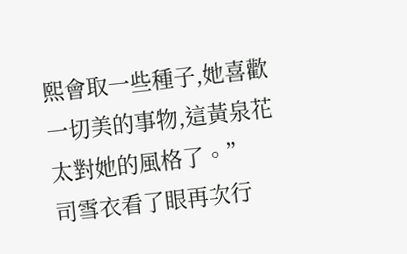熙會取一些種子,她喜歡一切美的事物,這黃泉花太對她的風格了。”
司雪衣看了眼再次行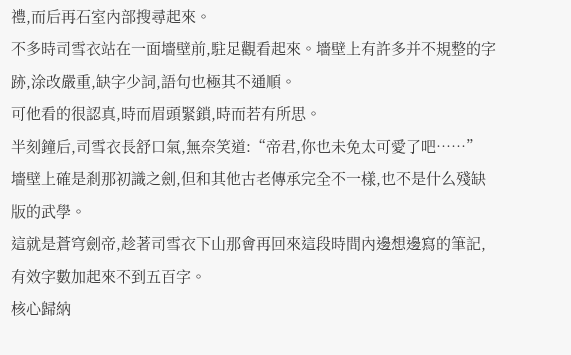禮,而后再石室內部搜尋起來。
不多時司雪衣站在一面墻壁前,駐足觀看起來。墻壁上有許多并不規整的字跡,涂改嚴重,缺字少詞,語句也極其不通順。
可他看的很認真,時而眉頭緊鎖,時而若有所思。
半刻鐘后,司雪衣長舒口氣,無奈笑道:“帝君,你也未免太可愛了吧……”
墻壁上確是剎那初識之劍,但和其他古老傳承完全不一樣,也不是什么殘缺版的武學。
這就是蒼穹劍帝,趁著司雪衣下山那會再回來這段時間內邊想邊寫的筆記,有效字數加起來不到五百字。
核心歸納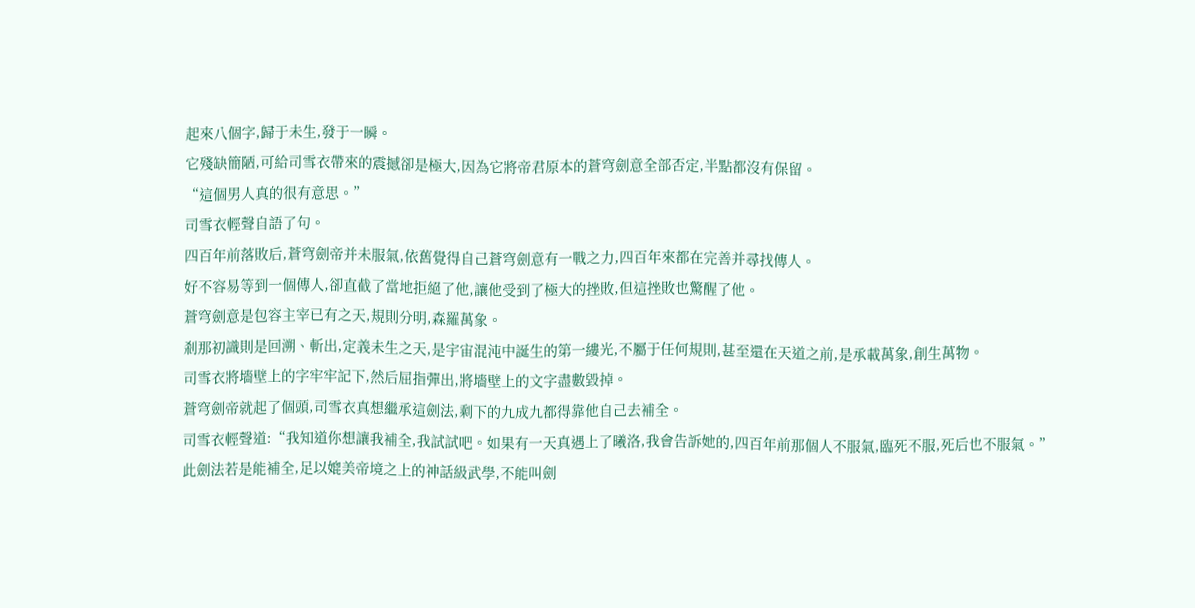起來八個字,歸于未生,發于一瞬。
它殘缺簡陋,可給司雪衣帶來的震撼卻是極大,因為它將帝君原本的蒼穹劍意全部否定,半點都沒有保留。
“這個男人真的很有意思。”
司雪衣輕聲自語了句。
四百年前落敗后,蒼穹劍帝并未服氣,依舊覺得自己蒼穹劍意有一戰之力,四百年來都在完善并尋找傳人。
好不容易等到一個傳人,卻直截了當地拒絕了他,讓他受到了極大的挫敗,但這挫敗也驚醒了他。
蒼穹劍意是包容主宰已有之天,規則分明,森羅萬象。
剎那初識則是回溯、斬出,定義未生之天,是宇宙混沌中誕生的第一縷光,不屬于任何規則,甚至還在天道之前,是承載萬象,創生萬物。
司雪衣將墻壁上的字牢牢記下,然后屈指彈出,將墻壁上的文字盡數毀掉。
蒼穹劍帝就起了個頭,司雪衣真想繼承這劍法,剩下的九成九都得靠他自己去補全。
司雪衣輕聲道:“我知道你想讓我補全,我試試吧。如果有一天真遇上了曦洛,我會告訴她的,四百年前那個人不服氣,臨死不服,死后也不服氣。”
此劍法若是能補全,足以媲美帝境之上的神話級武學,不能叫劍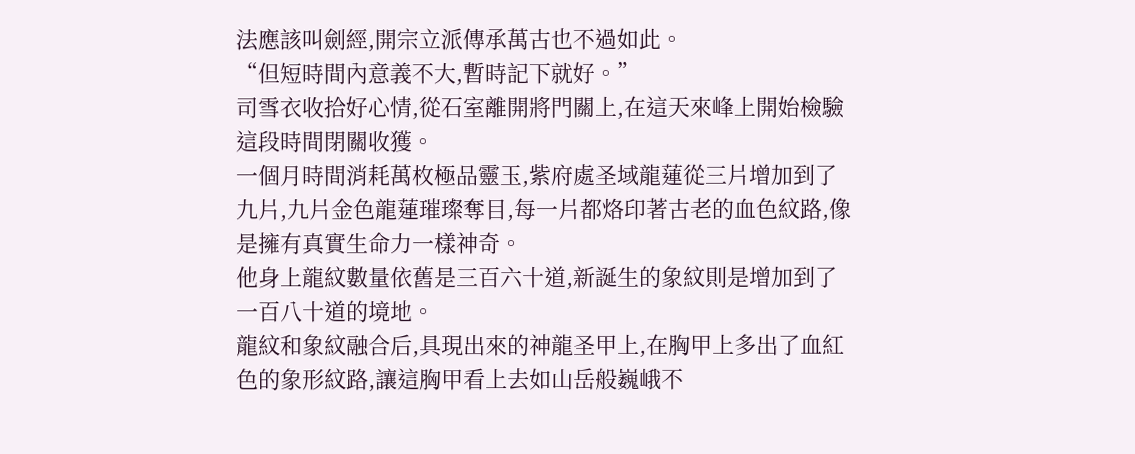法應該叫劍經,開宗立派傳承萬古也不過如此。
“但短時間內意義不大,暫時記下就好。”
司雪衣收拾好心情,從石室離開將門關上,在這天來峰上開始檢驗這段時間閉關收獲。
一個月時間消耗萬枚極品靈玉,紫府處圣域龍蓮從三片增加到了九片,九片金色龍蓮璀璨奪目,每一片都烙印著古老的血色紋路,像是擁有真實生命力一樣神奇。
他身上龍紋數量依舊是三百六十道,新誕生的象紋則是增加到了一百八十道的境地。
龍紋和象紋融合后,具現出來的神龍圣甲上,在胸甲上多出了血紅色的象形紋路,讓這胸甲看上去如山岳般巍峨不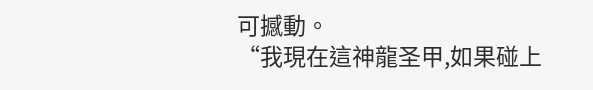可撼動。
“我現在這神龍圣甲,如果碰上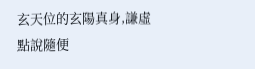玄天位的玄陽真身,謙虛點說隨便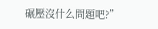碾壓沒什么問題吧?”